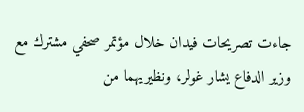جاءت تصريحات فيدان خلال مؤتمر صحفي مشترك مع وزير الدفاع يشار غولر، ونظيريهما من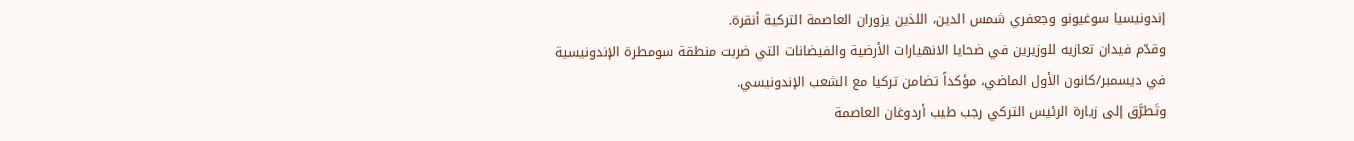إندونيسيا سوغيونو وجعفري شمس الدين، اللذين يزوران العاصمة التركية أنقرة.
وقدّم فيدان تعازيه للوزيرين في ضحايا الانهيارات الأرضية والفيضانات التي ضربت منطقة سومطرة الإندونيسية في ديسمبر/كانون الأول الماضي، مؤكداً تضامن تركيا مع الشعب الإندونيسي.
وتَطرَّق إلى زيارة الرئيس التركي رجب طيب أردوغان العاصمة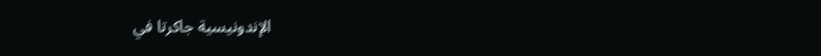الإندونيسية جاكرتا في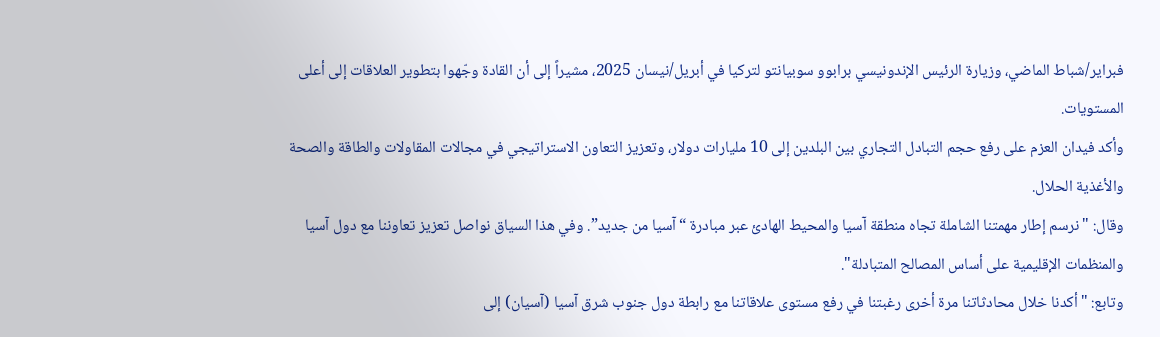فبراير/شباط الماضي، وزيارة الرئيس الإندونيسي برابوو سوبيانتو لتركيا في أبريل/نيسان 2025، مشيراً إلى أن القادة وجّهوا بتطوير العلاقات إلى أعلى المستويات.
وأكد فيدان العزم على رفع حجم التبادل التجاري بين البلدين إلى 10 مليارات دولار، وتعزيز التعاون الاستراتيجي في مجالات المقاولات والطاقة والصحة والأغذية الحلال.
وقال: "نرسم إطار مهمتنا الشاملة تجاه منطقة آسيا والمحيط الهادئ عبر مبادرة “آسيا من جديد”. وفي هذا السياق نواصل تعزيز تعاوننا مع دول آسيا والمنظمات الإقليمية على أساس المصالح المتبادلة".
وتابع: "أكدنا خلال محادثاتنا مرة أخرى رغبتنا في رفع مستوى علاقاتنا مع رابطة دول جنوب شرق آسيا (آسيان) إلى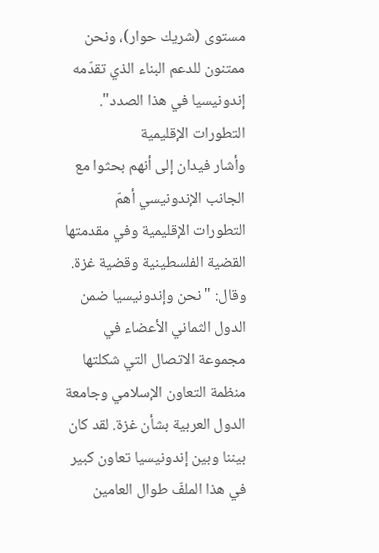مستوى (شريك حوار)، ونحن ممتنون للدعم البناء الذي تقدّمه إندونيسيا في هذا الصدد".
التطورات الإقليمية
وأشار فيدان إلى أنهم بحثوا مع الجانب الإندونيسي أهمّ التطورات الإقليمية وفي مقدمتها القضية الفلسطينية وقضية غزة.
وقال: "نحن وإندونيسيا ضمن الدول الثماني الأعضاء في مجموعة الاتصال التي شكلتها منظمة التعاون الإسلامي وجامعة الدول العربية بشأن غزة. لقد كان بيننا وبين إندونيسيا تعاون كبير في هذا الملفّ طوال العامين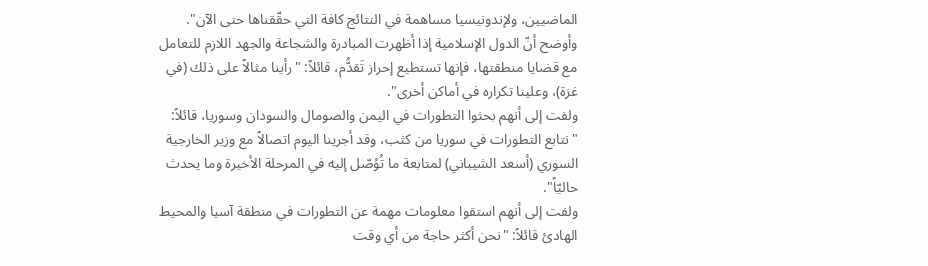الماضيين، ولإندونيسيا مساهمة في النتائج كافة التي حقّقناها حتى الآن".
وأوضح أنّ الدول الإسلامية إذا أظهرت المبادرة والشجاعة والجهد اللازم للتعامل مع قضايا منطقتها، فإنها تستطيع إحراز تَقدُّم، قائلاً: "رأينا مثالاً على ذلك (في غزة)، وعلينا تكراره في أماكن أخرى".
ولفت إلى أنهم بحثوا التطورات في اليمن والصومال والسودان وسوريا، قائلاً: "نتابع التطورات في سوريا من كثب، وقد أجرينا اليوم اتصالاً مع وزير الخارجية السوري (أسعد الشيباني) لمتابعة ما تُوُصّل إليه في المرحلة الأخيرة وما يحدث حاليّاً".
ولفت إلى أنهم استقوا معلومات مهمة عن التطورات في منطقة آسيا والمحيط الهادئ قائلاً: "نحن أكثر حاجة من أي وقت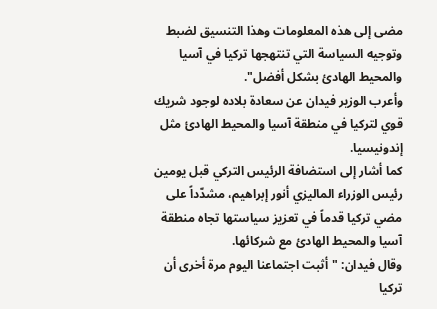مضى إلى هذه المعلومات وهذا التنسيق لضبط وتوجيه السياسة التي تنتهجها تركيا في آسيا والمحيط الهادئ بشكل أفضل".
وأعرب الوزير فيدان عن سعادة بلاده لوجود شريك قوي لتركيا في منطقة آسيا والمحيط الهادئ مثل إندونيسيا.
كما أشار إلى استضافة الرئيس التركي قبل يومين رئيس الوزراء الماليزي أنور إبراهيم، مشدّداً على مضي تركيا قدماً في تعزيز سياستها تجاه منطقة آسيا والمحيط الهادئ مع شركائها.
وقال فيدان: "أثبت اجتماعنا اليوم مرة أخرى أن تركيا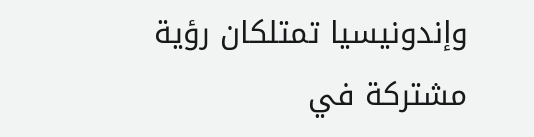وإندونيسيا تمتلكان رؤية مشتركة في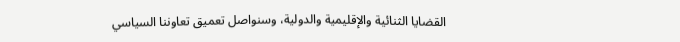القضايا الثنائية والإقليمية والدولية، وسنواصل تعميق تعاوننا السياسي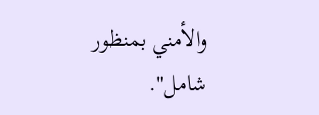والأمني بمنظور شامل".